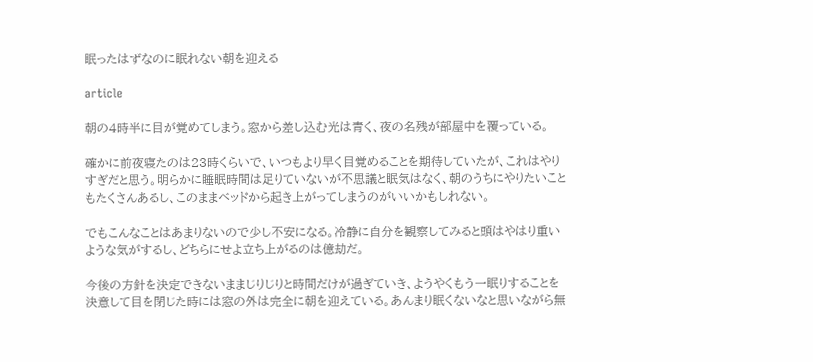眠ったはずなのに眠れない朝を迎える

article

朝の4時半に目が覚めてしまう。窓から差し込む光は青く、夜の名残が部屋中を覆っている。

確かに前夜寝たのは23時くらいで、いつもより早く目覚めることを期待していたが、これはやりすぎだと思う。明らかに睡眠時間は足りていないが不思議と眠気はなく、朝のうちにやりたいこともたくさんあるし、このままベッドから起き上がってしまうのがいいかもしれない。

でもこんなことはあまりないので少し不安になる。冷静に自分を観察してみると頭はやはり重いような気がするし、どちらにせよ立ち上がるのは億劫だ。

今後の方針を決定できないままじりじりと時間だけが過ぎていき、ようやくもう一眠りすることを決意して目を閉じた時には窓の外は完全に朝を迎えている。あんまり眠くないなと思いながら無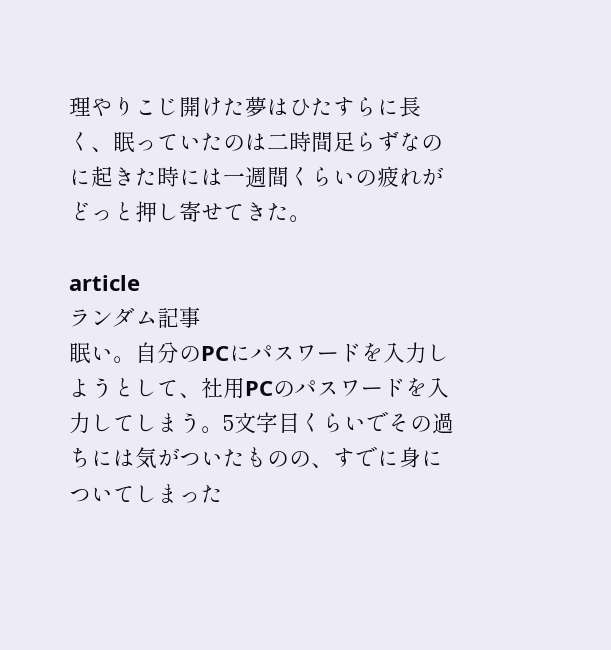理やりこじ開けた夢はひたすらに長く、眠っていたのは二時間足らずなのに起きた時には一週間くらいの疲れがどっと押し寄せてきた。

article
ランダム記事
眠い。自分のPCにパスワードを入力しようとして、社用PCのパスワードを入力してしまう。5文字目くらいでその過ちには気がついたものの、すでに身についてしまった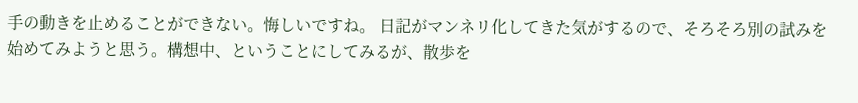手の動きを止めることができない。悔しいですね。 日記がマンネリ化してきた気がするので、そろそろ別の試みを始めてみようと思う。構想中、ということにしてみるが、散歩を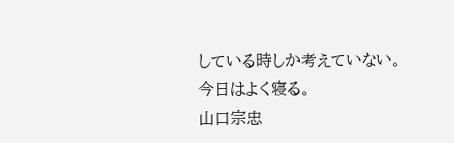している時しか考えていない。 今日はよく寝る。
山口宗忠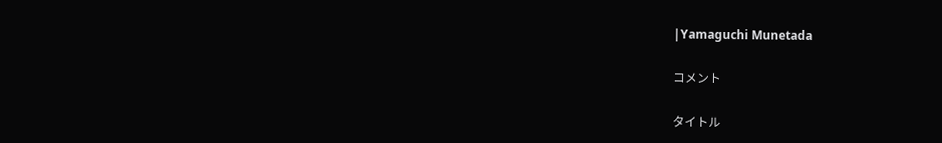|Yamaguchi Munetada

コメント

タイトル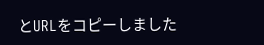とURLをコピーしました